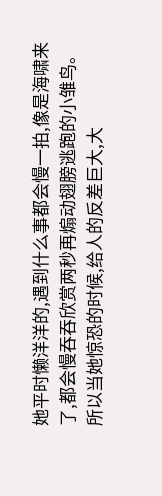她平时懒洋洋的,遇到什么事都会慢一拍,像是海啸来了,都会慢吞吞欣赏两秒再煽动翅膀逃跑的小雏鸟。
所以当她惊恐的时候,给人的反差巨大,大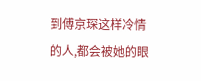到傅京琛这样冷情的人,都会被她的眼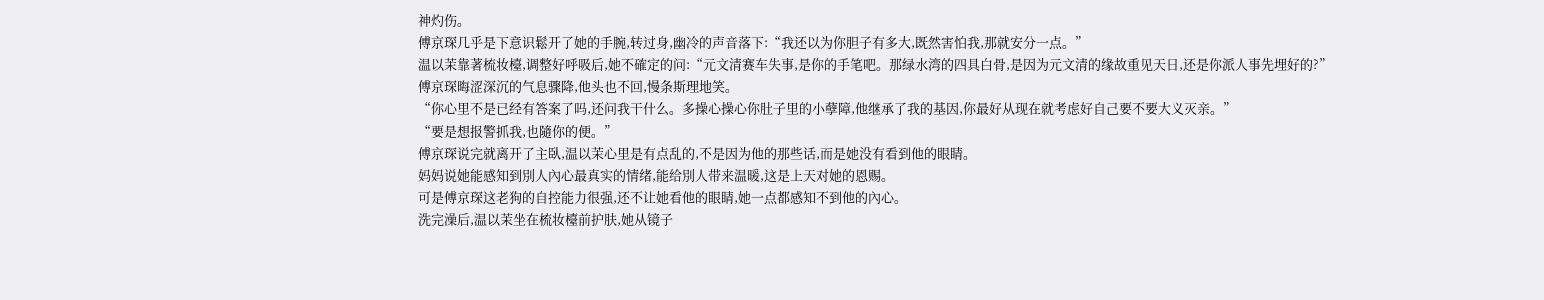神灼伤。
傅京琛几乎是下意识鬆开了她的手腕,转过身,幽冷的声音落下:“我还以为你胆子有多大,既然害怕我,那就安分一点。”
温以茉靠著梳妆檯,调整好呼吸后,她不確定的问:“元文清赛车失事,是你的手笔吧。那绿水湾的四具白骨,是因为元文清的缘故重见天日,还是你派人事先埋好的?”
傅京琛晦涩深沉的气息骤降,他头也不回,慢条斯理地笑。
“你心里不是已经有答案了吗,还问我干什么。多操心操心你肚子里的小孽障,他继承了我的基因,你最好从现在就考虑好自己要不要大义灭亲。”
“要是想报警抓我,也隨你的便。”
傅京琛说完就离开了主臥,温以茉心里是有点乱的,不是因为他的那些话,而是她没有看到他的眼睛。
妈妈说她能感知到別人內心最真实的情绪,能给別人带来温暖,这是上天对她的恩赐。
可是傅京琛这老狗的自控能力很强,还不让她看他的眼睛,她一点都感知不到他的內心。
洗完澡后,温以茉坐在梳妆檯前护肤,她从镜子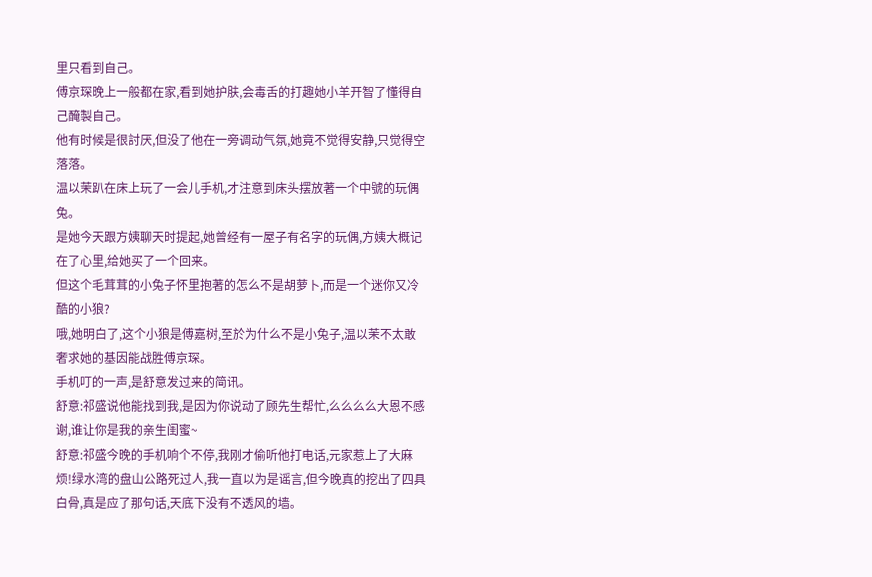里只看到自己。
傅京琛晚上一般都在家,看到她护肤,会毒舌的打趣她小羊开智了懂得自己醃製自己。
他有时候是很討厌,但没了他在一旁调动气氛,她竟不觉得安静,只觉得空落落。
温以茉趴在床上玩了一会儿手机,才注意到床头摆放著一个中號的玩偶兔。
是她今天跟方姨聊天时提起,她曾经有一屋子有名字的玩偶,方姨大概记在了心里,给她买了一个回来。
但这个毛茸茸的小兔子怀里抱著的怎么不是胡萝卜,而是一个迷你又冷酷的小狼?
哦,她明白了,这个小狼是傅嘉树,至於为什么不是小兔子,温以茉不太敢奢求她的基因能战胜傅京琛。
手机叮的一声,是舒意发过来的简讯。
舒意:祁盛说他能找到我,是因为你说动了顾先生帮忙,么么么么大恩不感谢,谁让你是我的亲生闺蜜~
舒意:祁盛今晚的手机响个不停,我刚才偷听他打电话,元家惹上了大麻烦!绿水湾的盘山公路死过人,我一直以为是谣言,但今晚真的挖出了四具白骨,真是应了那句话,天底下没有不透风的墙。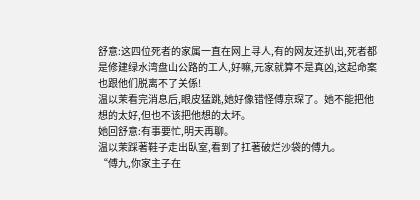舒意:这四位死者的家属一直在网上寻人,有的网友还扒出,死者都是修建绿水湾盘山公路的工人,好嘛,元家就算不是真凶,这起命案也跟他们脱离不了关係!
温以茉看完消息后,眼皮猛跳,她好像错怪傅京琛了。她不能把他想的太好,但也不该把他想的太坏。
她回舒意:有事要忙,明天再聊。
温以茉踩著鞋子走出臥室,看到了扛著破烂沙袋的傅九。
“傅九,你家主子在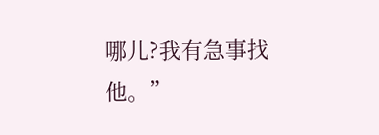哪儿?我有急事找他。”